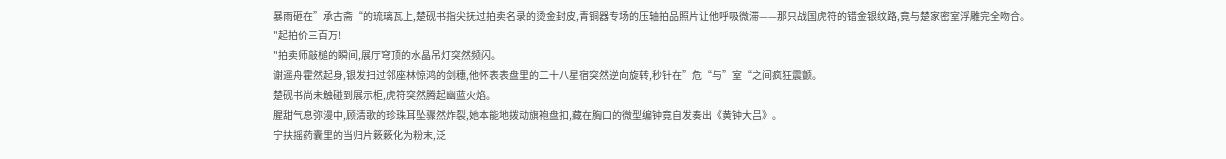暴雨砸在”承古斋“的琉璃瓦上,楚砚书指尖抚过拍卖名录的烫金封皮,青铜器专场的压轴拍品照片让他呼吸微滞——那只战国虎符的错金银纹路,竟与楚家密室浮雕完全吻合。
"起拍价三百万!
"拍卖师敲槌的瞬间,展厅穹顶的水晶吊灯突然频闪。
谢遥舟霍然起身,银发扫过邻座林惊鸿的剑穗,他怀表表盘里的二十八星宿突然逆向旋转,秒针在”危“与”室“之间疯狂震颤。
楚砚书尚未触碰到展示柜,虎符突然腾起幽蓝火焰。
腥甜气息弥漫中,顾清歌的珍珠耳坠骤然炸裂,她本能地拨动旗袍盘扣,藏在胸口的微型编钟竟自发奏出《黄钟大吕》。
宁扶摇药囊里的当归片簌簌化为粉末,泛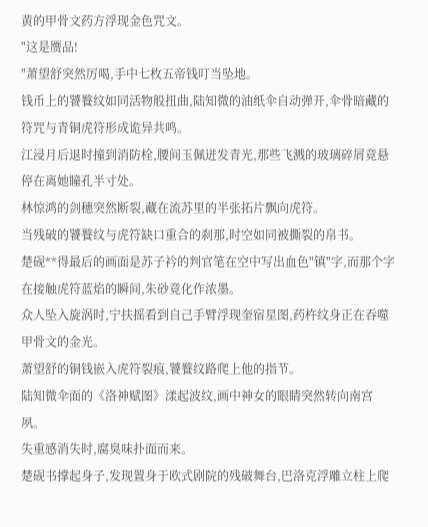黄的甲骨文药方浮现金色咒文。
"这是赝品!
"萧望舒突然厉喝,手中七枚五帝钱叮当坠地。
钱币上的饕餮纹如同活物般扭曲,陆知微的油纸伞自动弹开,伞骨暗藏的符咒与青铜虎符形成诡异共鸣。
江浸月后退时撞到消防栓,腰间玉佩迸发青光,那些飞溅的玻璃碎屑竟悬停在离她瞳孔半寸处。
林惊鸿的剑穗突然断裂,藏在流苏里的半张拓片飘向虎符。
当残破的饕餮纹与虎符缺口重合的刹那,时空如同被撕裂的帛书。
楚砚**得最后的画面是苏子衿的判官笔在空中写出血色"镇"字,而那个字在接触虎符蓝焰的瞬间,朱砂竟化作浓墨。
众人坠入旋涡时,宁扶摇看到自己手臂浮现奎宿星图,药杵纹身正在吞噬甲骨文的金光。
萧望舒的铜钱嵌入虎符裂痕,饕餮纹路爬上他的指节。
陆知微伞面的《洛神赋图》漾起波纹,画中神女的眼睛突然转向南宫夙。
失重感消失时,腐臭味扑面而来。
楚砚书撑起身子,发现置身于欧式剧院的残破舞台,巴洛克浮雕立柱上爬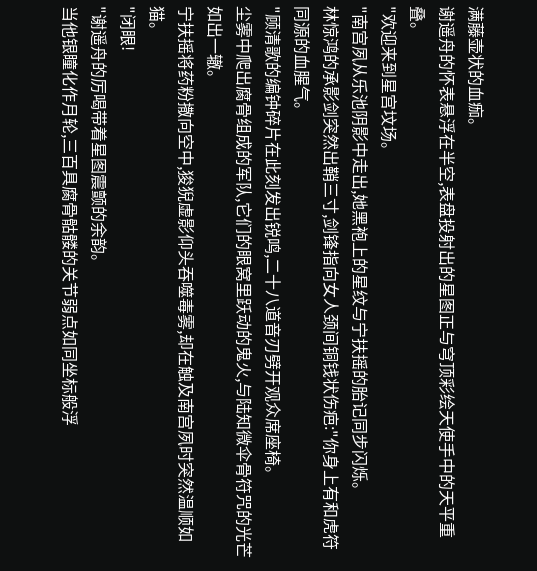满藤壶状的血痂。
谢遥舟的怀表悬浮在半空,表盘投射出的星图正与穹顶彩绘天使手中的天平重叠。
"欢迎来到星宫坟场。
"南宫夙从乐池阴影中走出,她黑袍上的星纹与宁扶摇的胎记同步闪烁。
林惊鸿的承影剑突然出鞘三寸,剑锋指向女人颈间铜钱状伤疤:"你身上有和虎符同源的血腥气。
"顾清歌的编钟碎片在此刻发出锐鸣,二十八道音刃劈开观众席座椅。
尘雾中爬出腐骨组成的军队,它们的眼窝里跃动的鬼火,与陆知微伞骨符咒的光芒如出一辙。
宁扶摇将药粉撒向空中,狻猊虚影仰头吞噬毒雾,却在触及南宫夙时突然温顺如猫。
"闭眼!
"谢遥舟的厉喝带着星图震颤的余韵。
当他银瞳化作月轮,三百具腐骨骷髅的关节弱点如同坐标般浮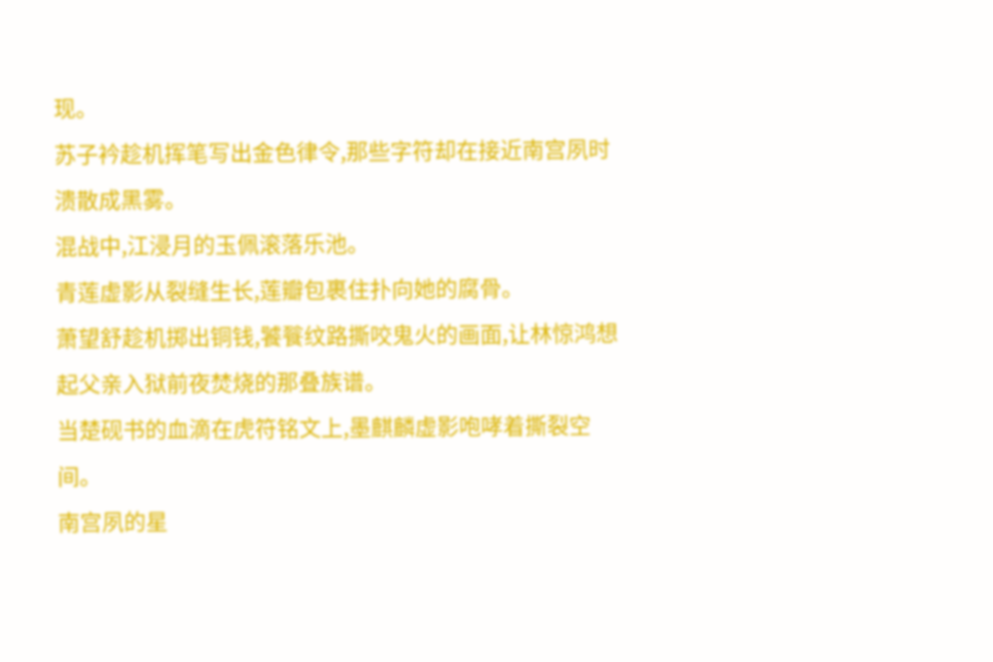现。
苏子衿趁机挥笔写出金色律令,那些字符却在接近南宫夙时溃散成黑雾。
混战中,江浸月的玉佩滚落乐池。
青莲虚影从裂缝生长,莲瓣包裹住扑向她的腐骨。
萧望舒趁机掷出铜钱,饕餮纹路撕咬鬼火的画面,让林惊鸿想起父亲入狱前夜焚烧的那叠族谱。
当楚砚书的血滴在虎符铭文上,墨麒麟虚影咆哮着撕裂空间。
南宫夙的星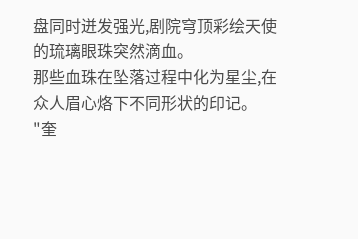盘同时迸发强光,剧院穹顶彩绘天使的琉璃眼珠突然滴血。
那些血珠在坠落过程中化为星尘,在众人眉心烙下不同形状的印记。
"奎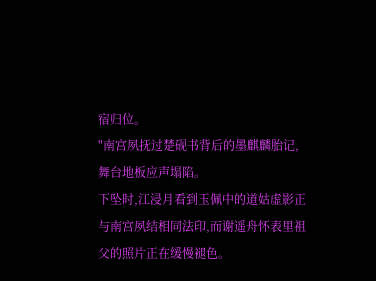宿归位。
"南宫夙抚过楚砚书背后的墨麒麟胎记,舞台地板应声塌陷。
下坠时,江浸月看到玉佩中的道姑虚影正与南宫夙结相同法印,而谢遥舟怀表里祖父的照片正在缓慢褪色。